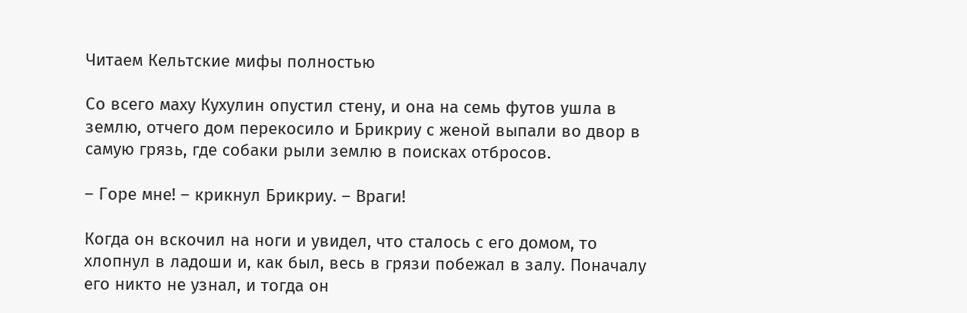Читаем Кельтские мифы полностью

Со всего маху Кухулин опустил стену, и она на семь футов ушла в землю, отчего дом перекосило и Брикриу с женой выпали во двор в самую грязь, где собаки рыли землю в поисках отбросов.

– Горе мне! – крикнул Брикриу. – Враги!

Когда он вскочил на ноги и увидел, что сталось с его домом, то хлопнул в ладоши и, как был, весь в грязи побежал в залу. Поначалу его никто не узнал, и тогда он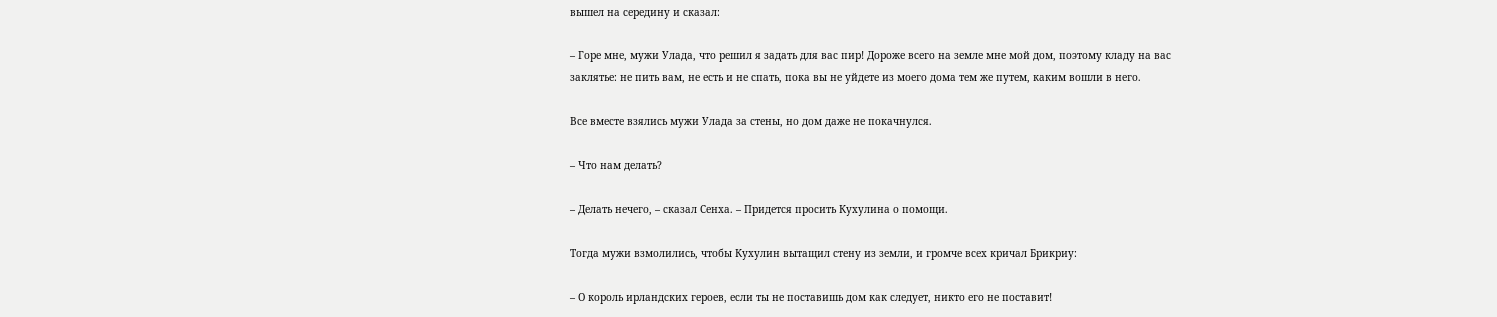вышел на середину и сказал:

– Горе мне, мужи Улада, что решил я задать для вас пир! Дороже всего на земле мне мой дом, поэтому кладу на вас заклятье: не пить вам, не есть и не спать, пока вы не уйдете из моего дома тем же путем, каким вошли в него.

Все вместе взялись мужи Улада за стены, но дом даже не покачнулся.

– Что нам делать?

– Делать нечего, – сказал Сенха. – Придется просить Кухулина о помощи.

Тогда мужи взмолились, чтобы Кухулин вытащил стену из земли, и громче всех кричал Брикриу:

– О король ирландских героев, если ты не поставишь дом как следует, никто его не поставит!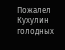Пожалел Кухулин голодных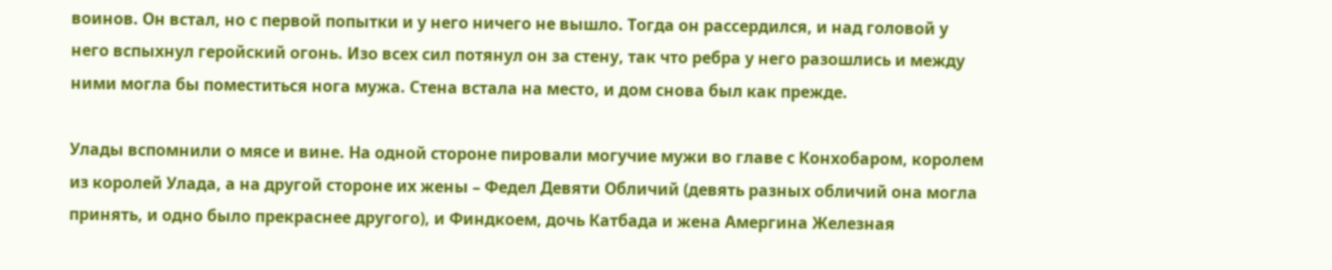воинов. Он встал, но с первой попытки и у него ничего не вышло. Тогда он рассердился, и над головой у него вспыхнул геройский огонь. Изо всех сил потянул он за стену, так что ребра у него разошлись и между ними могла бы поместиться нога мужа. Стена встала на место, и дом снова был как прежде.

Улады вспомнили о мясе и вине. На одной стороне пировали могучие мужи во главе с Конхобаром, королем из королей Улада, а на другой стороне их жены – Федел Девяти Обличий (девять разных обличий она могла принять, и одно было прекраснее другого), и Финдкоем, дочь Катбада и жена Амергина Железная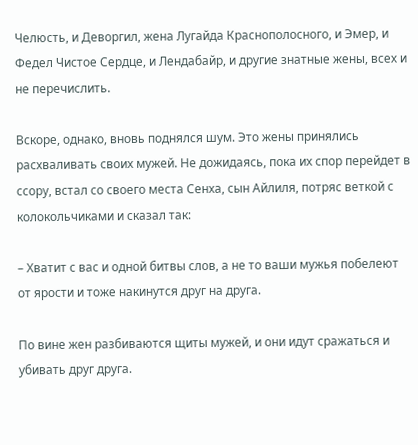Челюсть, и Деворгил, жена Лугайда Краснополосного, и Эмер, и Федел Чистое Сердце, и Лендабайр, и другие знатные жены, всех и не перечислить.

Вскоре, однако, вновь поднялся шум. Это жены принялись расхваливать своих мужей. Не дожидаясь, пока их спор перейдет в ссору, встал со своего места Сенха, сын Айлиля, потряс веткой с колокольчиками и сказал так:

– Хватит с вас и одной битвы слов, а не то ваши мужья побелеют от ярости и тоже накинутся друг на друга.

По вине жен разбиваются щиты мужей, и они идут сражаться и убивать друг друга.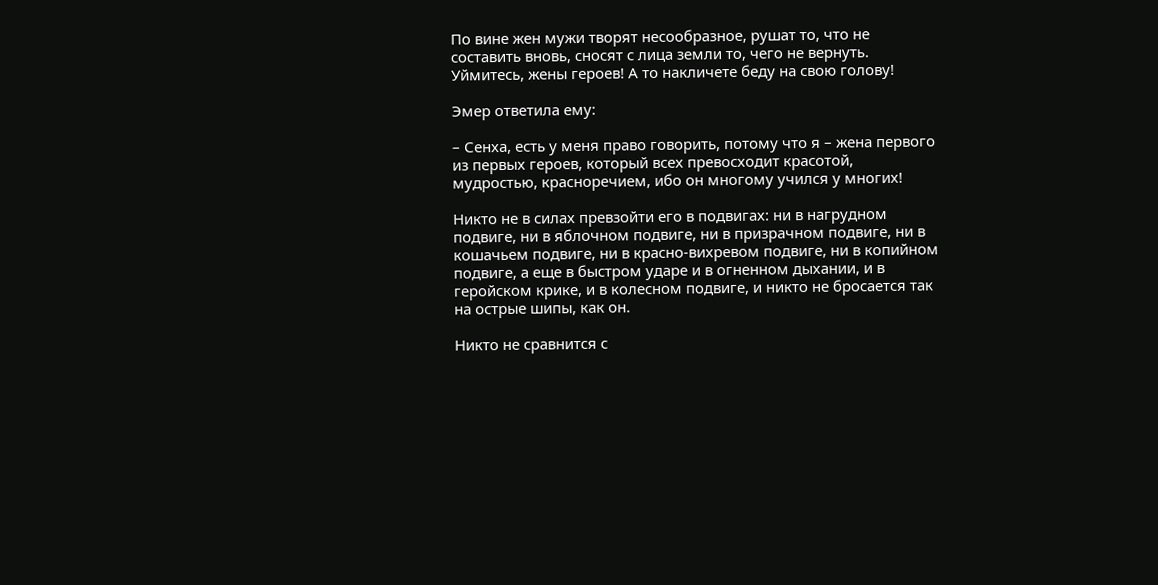По вине жен мужи творят несообразное, рушат то, что не составить вновь, сносят с лица земли то, чего не вернуть. Уймитесь, жены героев! А то накличете беду на свою голову!

Эмер ответила ему:

– Сенха, есть у меня право говорить, потому что я – жена первого из первых героев, который всех превосходит красотой, мудростью, красноречием, ибо он многому учился у многих!

Никто не в силах превзойти его в подвигах: ни в нагрудном подвиге, ни в яблочном подвиге, ни в призрачном подвиге, ни в кошачьем подвиге, ни в красно-вихревом подвиге, ни в копийном подвиге, а еще в быстром ударе и в огненном дыхании, и в геройском крике, и в колесном подвиге, и никто не бросается так на острые шипы, как он.

Никто не сравнится с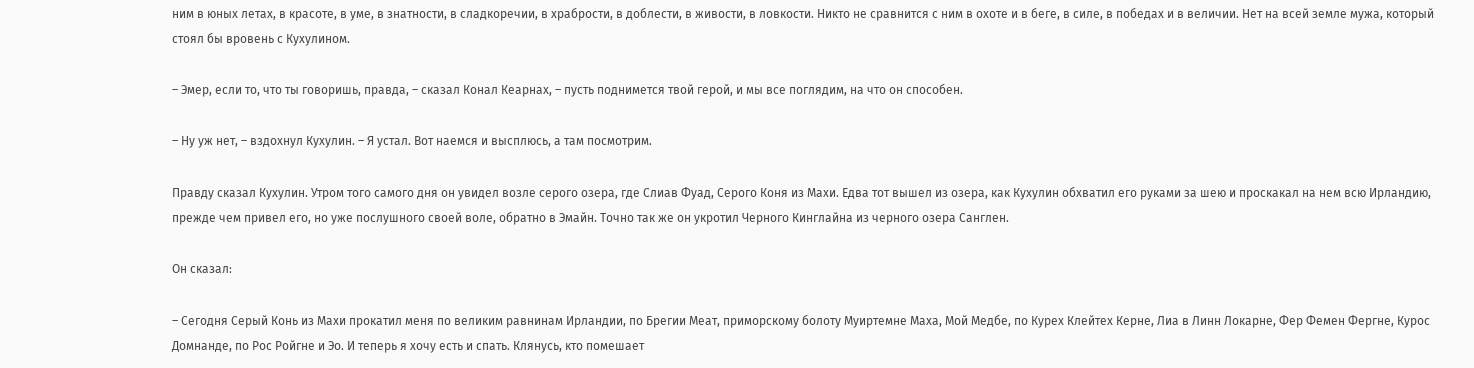ним в юных летах, в красоте, в уме, в знатности, в сладкоречии, в храбрости, в доблести, в живости, в ловкости. Никто не сравнится с ним в охоте и в беге, в силе, в победах и в величии. Нет на всей земле мужа, который стоял бы вровень с Кухулином.

– Эмер, если то, что ты говоришь, правда, – сказал Конал Кеарнах, – пусть поднимется твой герой, и мы все поглядим, на что он способен.

– Ну уж нет, – вздохнул Кухулин. – Я устал. Вот наемся и высплюсь, а там посмотрим.

Правду сказал Кухулин. Утром того самого дня он увидел возле серого озера, где Слиав Фуад, Серого Коня из Махи. Едва тот вышел из озера, как Кухулин обхватил его руками за шею и проскакал на нем всю Ирландию, прежде чем привел его, но уже послушного своей воле, обратно в Эмайн. Точно так же он укротил Черного Кинглайна из черного озера Санглен.

Он сказал:

– Сегодня Серый Конь из Махи прокатил меня по великим равнинам Ирландии, по Брегии Меат, приморскому болоту Муиртемне Маха, Мой Медбе, по Курех Клейтех Керне, Лиа в Линн Локарне, Фер Фемен Фергне, Курос Домнанде, по Рос Ройгне и Эо. И теперь я хочу есть и спать. Клянусь, кто помешает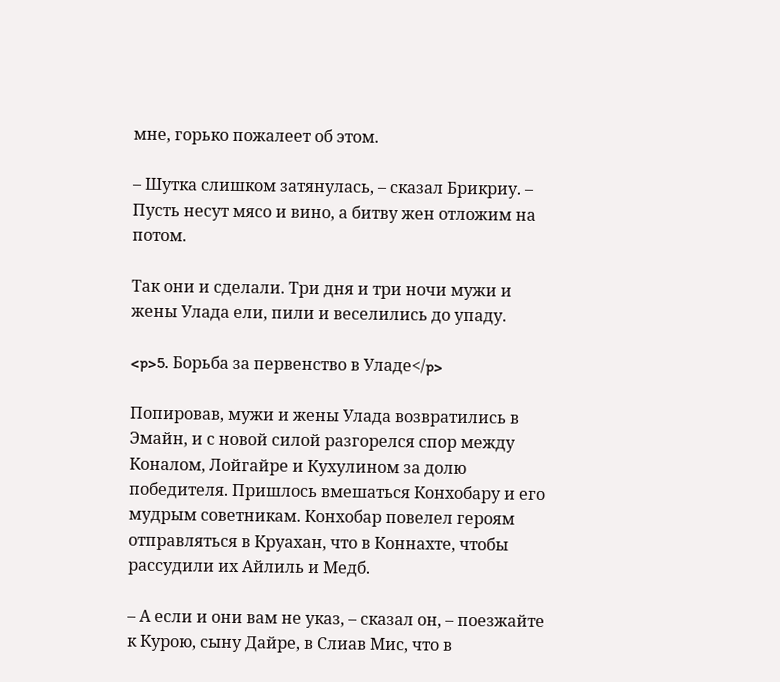мне, горько пожалеет об этом.

– Шутка слишком затянулась, – сказал Брикриу. – Пусть несут мясо и вино, а битву жен отложим на потом.

Так они и сделали. Три дня и три ночи мужи и жены Улада ели, пили и веселились до упаду.

<p>5. Борьба за первенство в Уладе</p>

Попировав, мужи и жены Улада возвратились в Эмайн, и с новой силой разгорелся спор между Коналом, Лойгайре и Кухулином за долю победителя. Пришлось вмешаться Конхобару и его мудрым советникам. Конхобар повелел героям отправляться в Круахан, что в Коннахте, чтобы рассудили их Айлиль и Медб.

– А если и они вам не указ, – сказал он, – поезжайте к Курою, сыну Дайре, в Слиав Мис, что в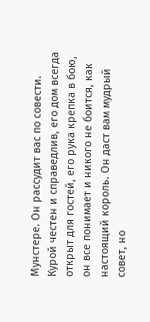Мунстере. Он рассудит вас по совести. Курой честен и справедлив, его дом всегда открыт для гостей, его рука крепка в бою, он все понимает и никого не боится, как настоящий король. Он даст вам мудрый совет, но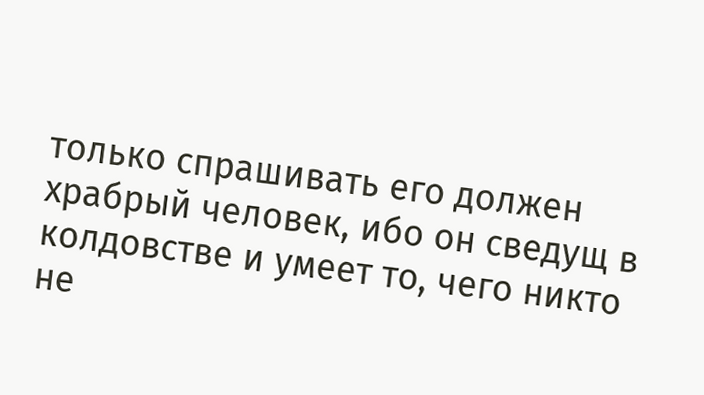только спрашивать его должен храбрый человек, ибо он сведущ в колдовстве и умеет то, чего никто не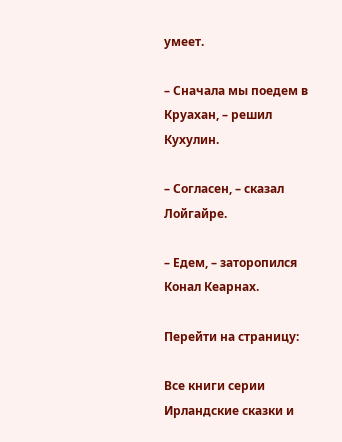умеет.

– Сначала мы поедем в Круахан, – решил Кухулин.

– Согласен, – сказал Лойгайре.

– Едем, – заторопился Конал Кеарнах.

Перейти на страницу:

Все книги серии Ирландские сказки и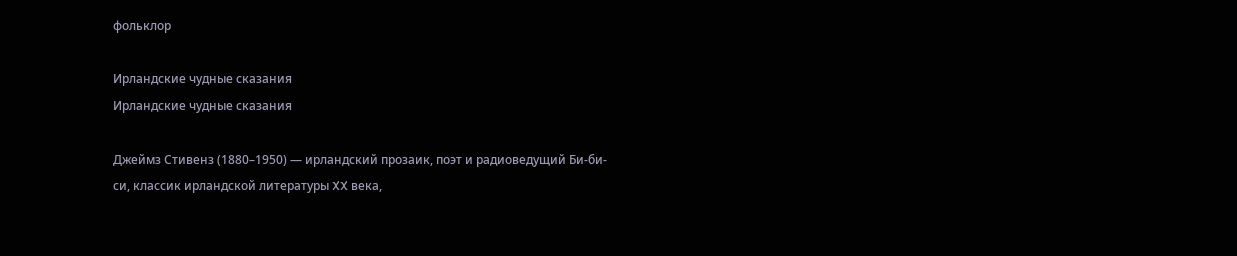фольклор

Ирландские чудные сказания
Ирландские чудные сказания

Джеймз Стивенз (1880–1950) — ирландский прозаик, поэт и радиоведущий Би-би-си, классик ирландской литературы XX века,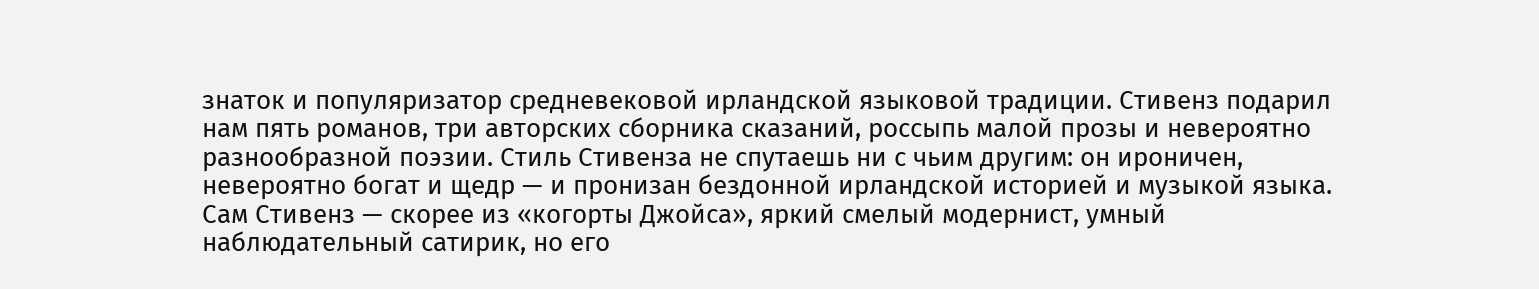знаток и популяризатор средневековой ирландской языковой традиции. Стивенз подарил нам пять романов, три авторских сборника сказаний, россыпь малой прозы и невероятно разнообразной поэзии. Стиль Стивенза не спутаешь ни с чьим другим: он ироничен, невероятно богат и щедр — и пронизан бездонной ирландской историей и музыкой языка. Сам Стивенз — скорее из «когорты Джойса», яркий смелый модернист, умный наблюдательный сатирик, но его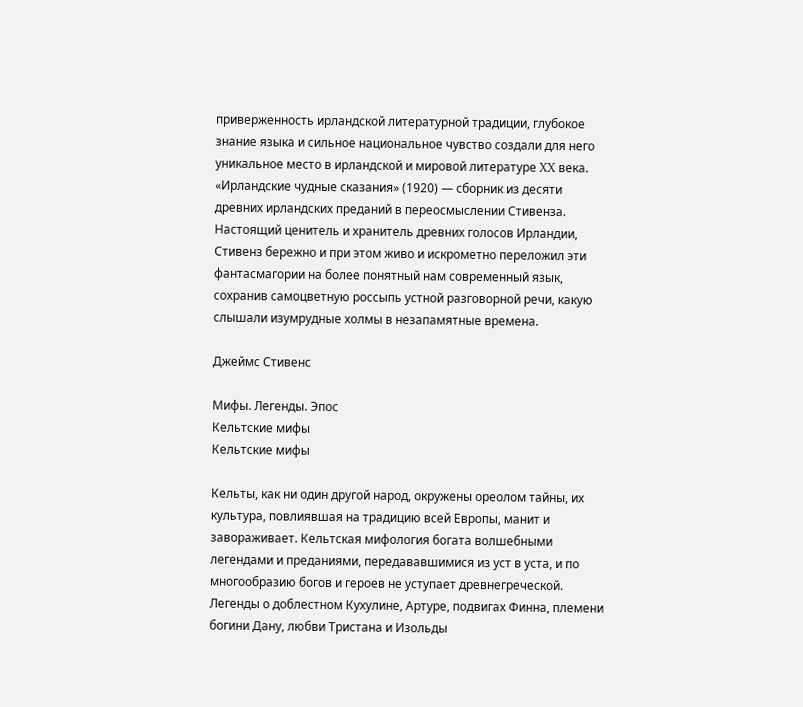приверженность ирландской литературной традиции, глубокое знание языка и сильное национальное чувство создали для него уникальное место в ирландской и мировой литературе XX века. «Ирландские чудные сказания» (1920) — сборник из десяти древних ирландских преданий в переосмыслении Стивенза. Настоящий ценитель и хранитель древних голосов Ирландии, Стивенз бережно и при этом живо и искрометно переложил эти фантасмагории на более понятный нам современный язык, сохранив самоцветную россыпь устной разговорной речи, какую слышали изумрудные холмы в незапамятные времена.

Джеймс Стивенс

Мифы. Легенды. Эпос
Кельтские мифы
Кельтские мифы

Кельты, как ни один другой народ, окружены ореолом тайны, их культура, повлиявшая на традицию всей Европы, манит и завораживает. Кельтская мифология богата волшебными легендами и преданиями, передававшимися из уст в уста, и по многообразию богов и героев не уступает древнегреческой. Легенды о доблестном Кухулине, Артуре, подвигах Финна, племени богини Дану, любви Тристана и Изольды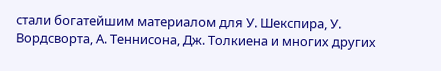стали богатейшим материалом для У. Шекспира, У. Вордсворта, А. Теннисона, Дж. Толкиена и многих других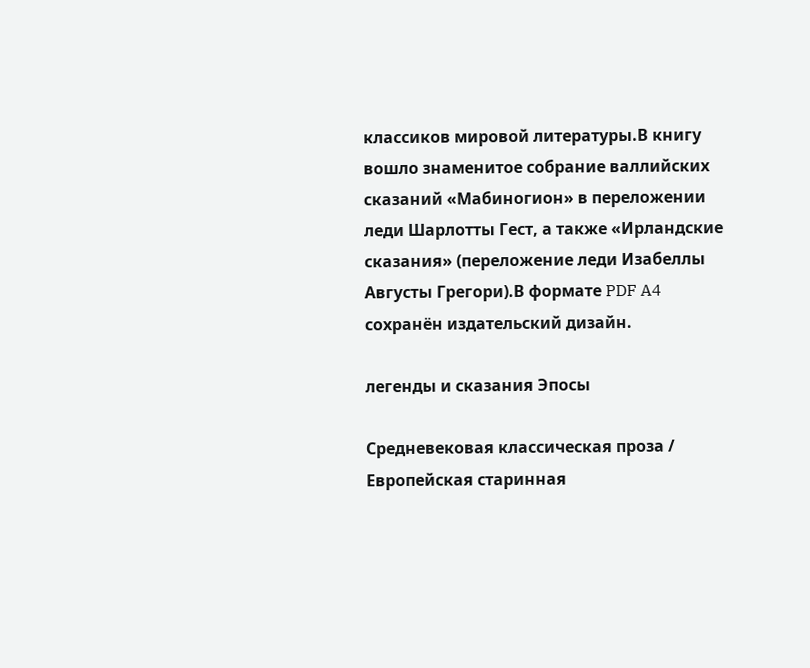классиков мировой литературы.В книгу вошло знаменитое собрание валлийских сказаний «Мабиногион» в переложении леди Шарлотты Гест, а также «Ирландские сказания» (переложение леди Изабеллы Августы Грегори).В формате PDF A4 сохранён издательский дизайн.

легенды и сказания Эпосы

Средневековая классическая проза / Европейская старинная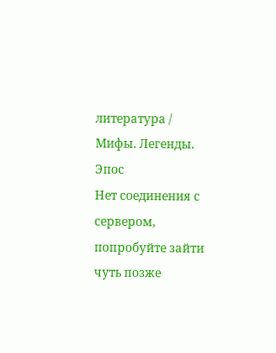литература / Мифы. Легенды. Эпос
Нет соединения с сервером, попробуйте зайти чуть позже